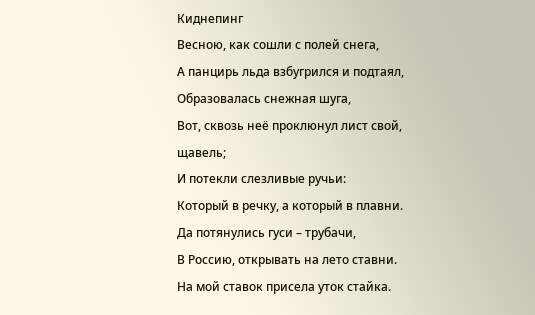Киднепинг
Весною, как сошли с полей снега,
А панцирь льда взбугрился и подтаял,
Образовалась снежная шуга,
Вот, сквозь неё проклюнул лист свой,
щавель;
И потекли слезливые ручьи:
Который в речку, а который в плавни.
Да потянулись гуси – трубачи,
В Россию, открывать на лето ставни.
На мой ставок присела уток стайка.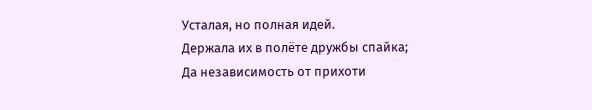Усталая, но полная идей.
Держала их в полёте дружбы спайка;
Да независимость от прихоти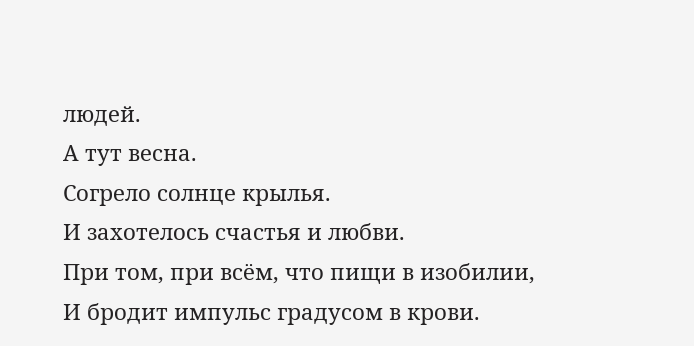людей.
А тут весна.
Согрело солнце крылья.
И захотелось счастья и любви.
При том, при всём, что пищи в изобилии,
И бродит импульс градусом в крови.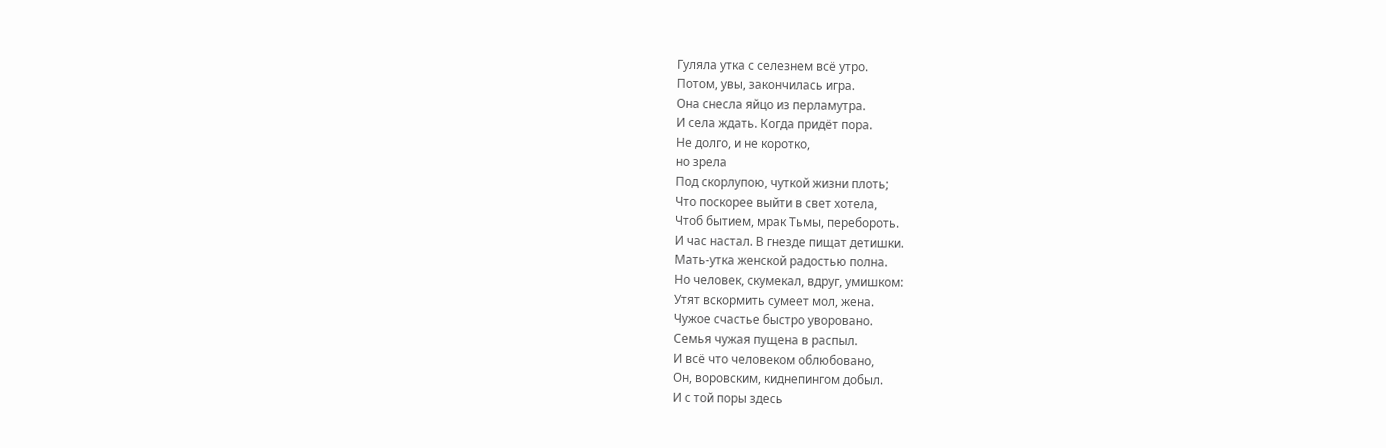Гуляла утка с селезнем всё утро.
Потом, увы, закончилась игра.
Она снесла яйцо из перламутра.
И села ждать. Когда придёт пора.
Не долго, и не коротко,
но зрела
Под скорлупою, чуткой жизни плоть;
Что поскорее выйти в свет хотела,
Чтоб бытием, мрак Тьмы, перебороть.
И час настал. В гнезде пищат детишки.
Мать-утка женской радостью полна.
Но человек, скумекал, вдруг, умишком:
Утят вскормить сумеет мол, жена.
Чужое счастье быстро уворовано.
Семья чужая пущена в распыл.
И всё что человеком облюбовано,
Он, воровским, киднепингом добыл.
И с той поры здесь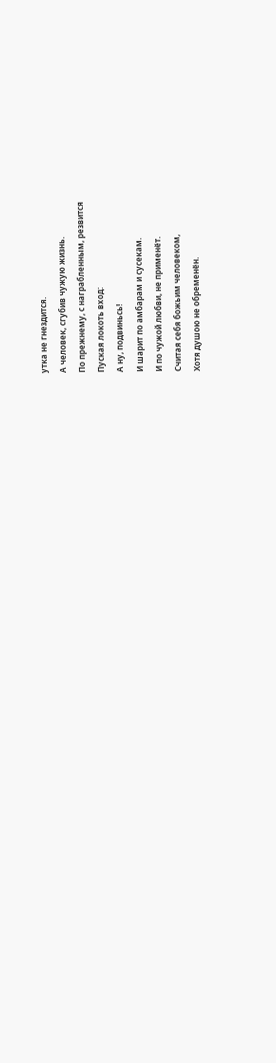утка не гнездится.
А человек, сгубив чужую жизнь.
По прежнему, с награбленным, резвится
Пуская локоть вход:
А ну, подвиньсь!
И шарит по амбарам и сусекам.
И по чужой любви, не применёт.
Считая себя божьим человеком,
Хотя душою не обременён.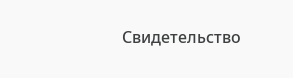Свидетельство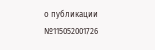о публикации №115052001726